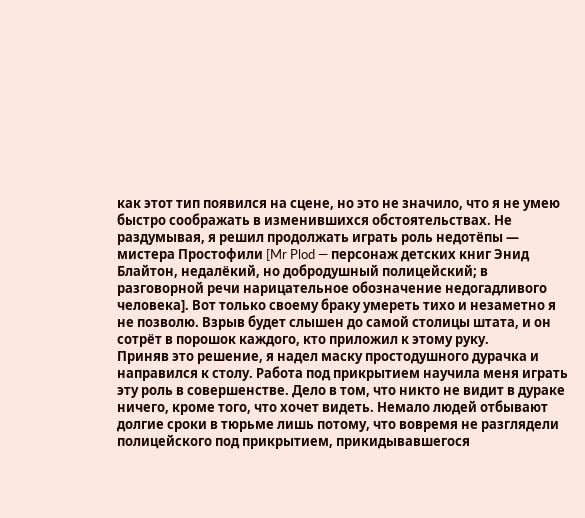как этот тип появился на сцене, но это не значило, что я не умею быстро соображать в изменившихся обстоятельствах. Не раздумывая, я решил продолжать играть роль недотёпы — мистера Простофили [Mr Plod — персонаж детских книг Энид Блайтон, недалёкий, но добродушный полицейский; в разговорной речи нарицательное обозначение недогадливого человека]. Вот только своему браку умереть тихо и незаметно я не позволю. Взрыв будет слышен до самой столицы штата, и он сотрёт в порошок каждого, кто приложил к этому руку.
Приняв это решение, я надел маску простодушного дурачка и направился к столу. Работа под прикрытием научила меня играть эту роль в совершенстве. Дело в том, что никто не видит в дураке ничего, кроме того, что хочет видеть. Немало людей отбывают долгие сроки в тюрьме лишь потому, что вовремя не разглядели полицейского под прикрытием, прикидывавшегося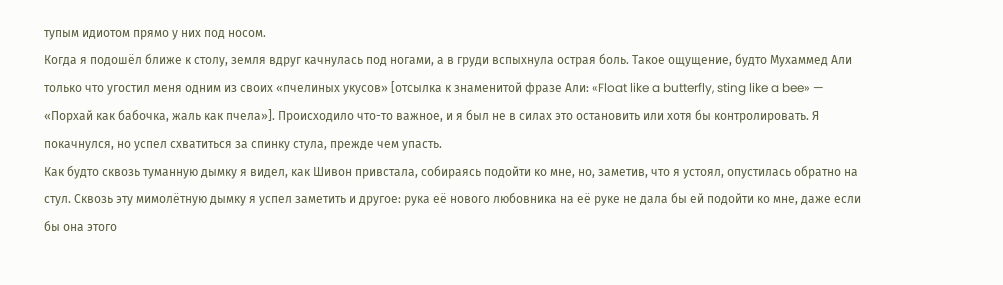тупым идиотом прямо у них под носом.
Когда я подошёл ближе к столу, земля вдруг качнулась под ногами, а в груди вспыхнула острая боль. Такое ощущение, будто Мухаммед Али только что угостил меня одним из своих «пчелиных укусов» [отсылка к знаменитой фразе Али: «Float like a butterfly, sting like a bee» — «Порхай как бабочка, жаль как пчела»]. Происходило что-то важное, и я был не в силах это остановить или хотя бы контролировать. Я покачнулся, но успел схватиться за спинку стула, прежде чем упасть.
Как будто сквозь туманную дымку я видел, как Шивон привстала, собираясь подойти ко мне, но, заметив, что я устоял, опустилась обратно на стул. Сквозь эту мимолётную дымку я успел заметить и другое: рука её нового любовника на её руке не дала бы ей подойти ко мне, даже если бы она этого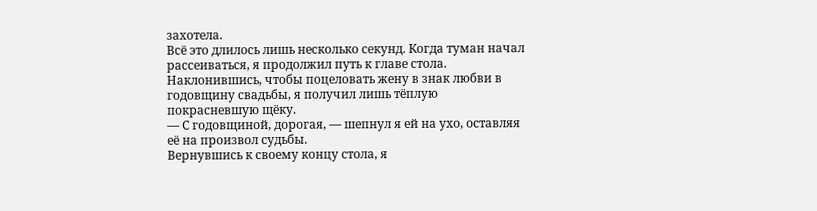захотела.
Всё это длилось лишь несколько секунд. Когда туман начал рассеиваться, я продолжил путь к главе стола. Наклонившись, чтобы поцеловать жену в знак любви в годовщину свадьбы, я получил лишь тёплую покрасневшую щёку.
— С годовщиной, дорогая, — шепнул я ей на ухо, оставляя её на произвол судьбы.
Вернувшись к своему концу стола, я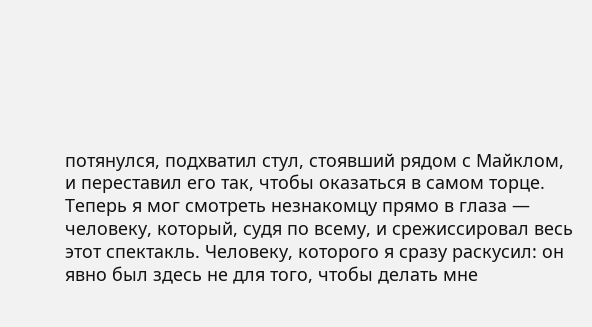потянулся, подхватил стул, стоявший рядом с Майклом, и переставил его так, чтобы оказаться в самом торце. Теперь я мог смотреть незнакомцу прямо в глаза — человеку, который, судя по всему, и срежиссировал весь этот спектакль. Человеку, которого я сразу раскусил: он явно был здесь не для того, чтобы делать мне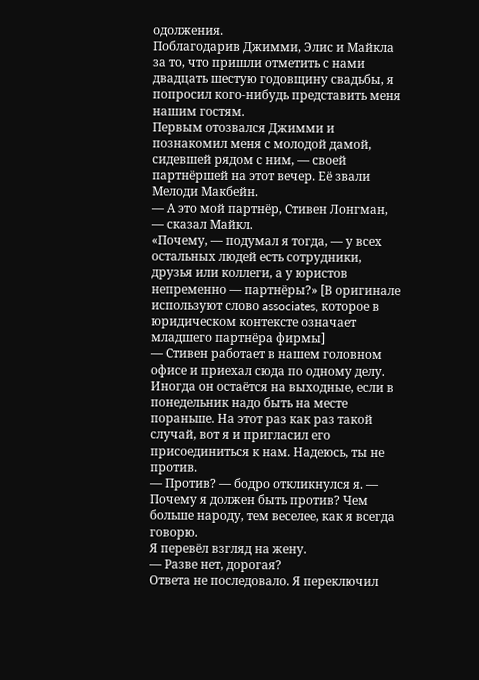одолжения.
Поблагодарив Джимми, Элис и Майкла за то, что пришли отметить с нами двадцать шестую годовщину свадьбы, я попросил кого-нибудь представить меня нашим гостям.
Первым отозвался Джимми и познакомил меня с молодой дамой, сидевшей рядом с ним, — своей партнёршей на этот вечер. Её звали Мелоди Макбейн.
— А это мой партнёр, Стивен Лонгман, — сказал Майкл.
«Почему, — подумал я тогда, — у всех остальных людей есть сотрудники, друзья или коллеги, а у юристов непременно — партнёры?» [В оригинале используют слово associates, которое в юридическом контексте означает младшего партнёра фирмы]
— Стивен работает в нашем головном офисе и приехал сюда по одному делу. Иногда он остаётся на выходные, если в понедельник надо быть на месте пораньше. На этот раз как раз такой случай, вот я и пригласил его присоединиться к нам. Надеюсь, ты не против.
— Против? — бодро откликнулся я. — Почему я должен быть против? Чем больше народу, тем веселее, как я всегда говорю.
Я перевёл взгляд на жену.
— Разве нет, дорогая?
Ответа не последовало. Я переключил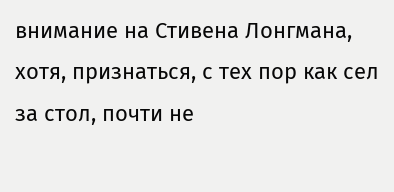внимание на Стивена Лонгмана, хотя, признаться, с тех пор как сел за стол, почти не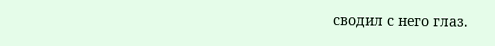сводил с него глаз.